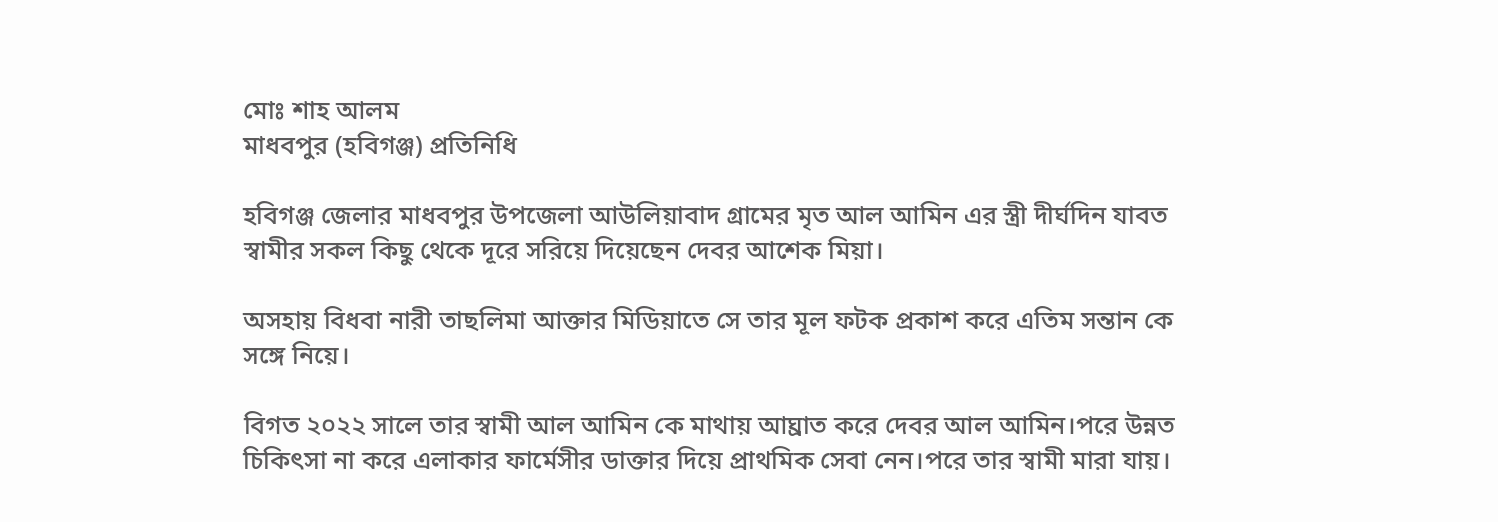মোঃ শাহ আলম
মাধবপুর (হবিগঞ্জ) প্রতিনিধি

হবিগঞ্জ জেলার মাধবপুর উপজেলা আউলিয়াবাদ গ্রামের মৃত আল আমিন এর স্ত্রী দীর্ঘদিন যাবত স্বামীর সকল কিছু থেকে দূরে সরিয়ে দিয়েছেন দেবর আশেক মিয়া।

অসহায় বিধবা নারী তাছলিমা আক্তার মিডিয়াতে সে তার মূল ফটক প্রকাশ করে এতিম সন্তান কে সঙ্গে নিয়ে।

বিগত ২০২২ সালে তার স্বামী আল আমিন কে মাথায় আঘ্রাত করে দেবর আল আমিন।পরে উন্নত চিকিৎসা না করে এলাকার ফার্মেসীর ডাক্তার দিয়ে প্রাথমিক সেবা নেন।পরে তার স্বামী মারা যায়।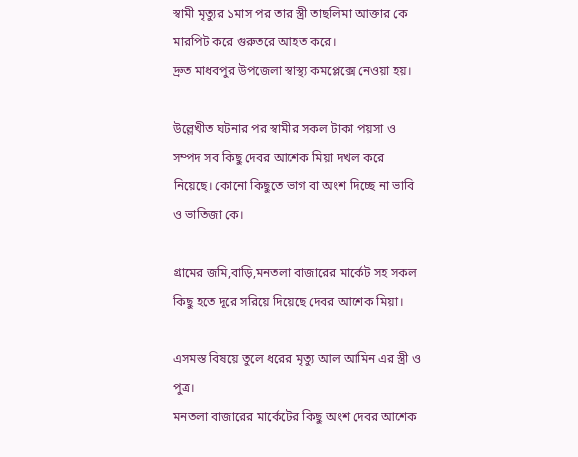স্বামী মৃত্যুর ১মাস পর তার স্ত্রী তাছলিমা আক্তার কে মারপিট করে গুরুতরে আহত করে।
দ্রুত মাধবপুর উপজেলা স্বাস্থ্য কমপ্লেক্সে নেওয়া হয়।

উল্লেখীত ঘটনার পর স্বামীর সকল টাকা পয়সা ও সম্পদ সব কিছু দেবর আশেক মিয়া দখল করে নিয়েছে। কোনো কিছুতে ভাগ বা অংশ দিচ্ছে না ভাবি ও ভাতিজা কে।

গ্রামের জমি,বাড়ি,মনতলা বাজারের মার্কেট সহ সকল কিছু হতে দূরে সরিয়ে দিয়েছে দেবর আশেক মিয়া।

এসমস্ত বিষয়ে তুলে ধরের মৃত্যু আল আমিন এর স্ত্রী ও পুত্র।
মনতলা বাজারের মার্কেটের কিছু অংশ দেবর আশেক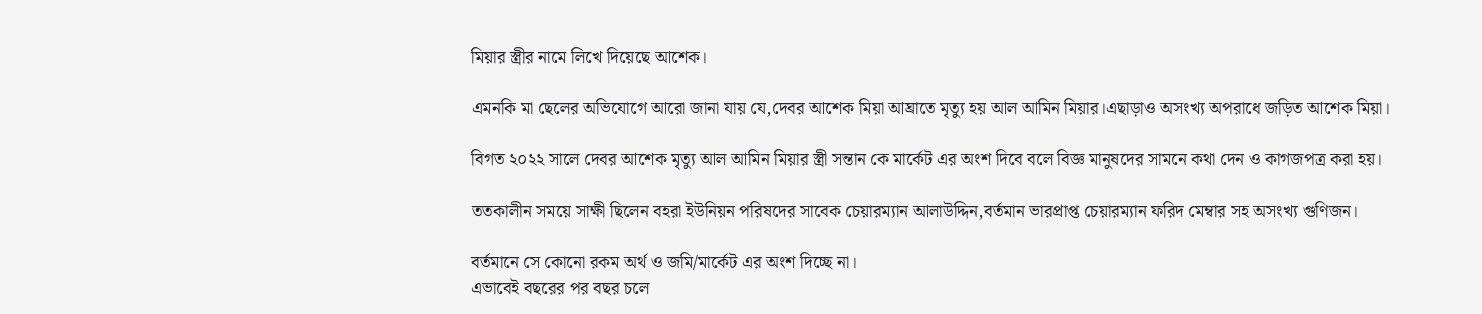মিয়ার স্ত্রীর নামে লিখে দিয়েছে আশেক।

এমনকি মা ছেলের অভিযোগে আরো জানা যায় যে,দেবর আশেক মিয়া আঘ্রাতে মৃত্যু হয় আল আমিন মিয়ার।এছাড়াও অসংখ্য অপরাধে জড়িত আশেক মিয়া।

বিগত ২০২২ সালে দেবর আশেক মৃত্যু আল আমিন মিয়ার স্ত্রী সন্তান কে মার্কেট এর অংশ দিবে বলে বিজ্ঞ মানুষদের সামনে কথা দেন ও কাগজপত্র করা হয়।

ততকালীন সময়ে সাক্ষী ছিলেন বহরা ইউনিয়ন পরিষদের সাবেক চেয়ারম্যান আলাউদ্দিন,বর্তমান ভারপ্রাপ্ত চেয়ারম্যান ফরিদ মেম্বার সহ অসংখ্য গুণিজন।

বর্তমানে সে কোনো রকম অর্থ ও জমি/মার্কেট এর অংশ দিচ্ছে না।
এভাবেই বছরের পর বছর চলে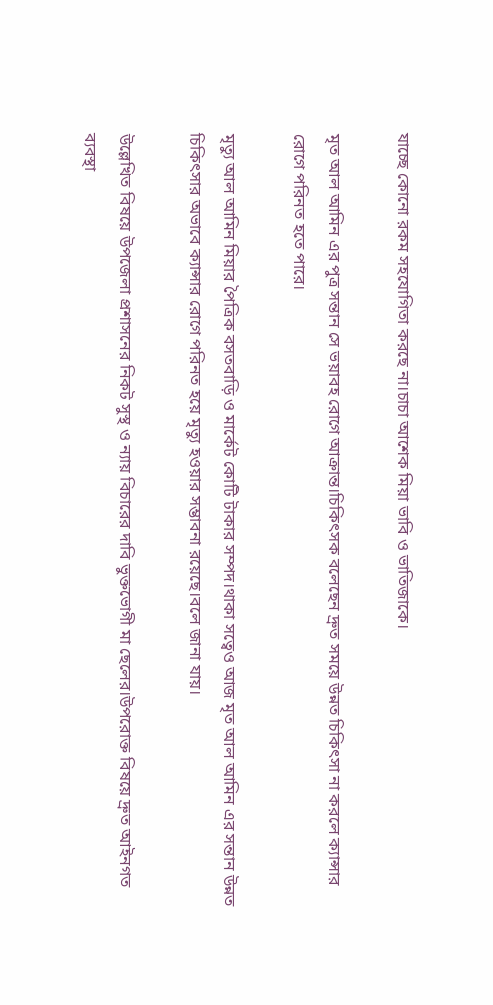যাচ্ছে কোনো রকম সহযোগিতা করছে না।চাচা আশেক মিয়া ভাবি ও ভাতিজাকে।

মৃত আল আমিন এর পুত্র সন্তান সে ভয়াবহ রোগে আক্রান্ত।চিকিৎসক বলেছেন দ্রুত সময়ে উন্নত চিকিৎসা না করলে ক্যান্সার রোগে পরিনত হতে পারে।

মৃত্যু আল আমিন মিয়ার পৈত্রিক বসতবাড়ি ও মার্কেট কোটি টাকার সম্পদ।থাকা সত্বেও আজ মৃত আল আমিন এর সন্তান উন্নত চিকিৎসার অভাবে ক্যান্সার রোগে পরিনত হয়ে মৃত্যু হওয়ার সম্ভাবনা রয়েছে।বলে জানা যায়।

উল্লেখিত বিষয়ে উপজেলা প্রশাসনের নিকট সুস্থ ও ন্যায় বিচারের দাবি ভুক্তভোগী মা ছেলের।উপরোক্ত বিষয়ে দ্রুত আইনগত ব্যবস্থা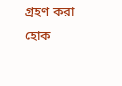গ্রহণ করা হোক